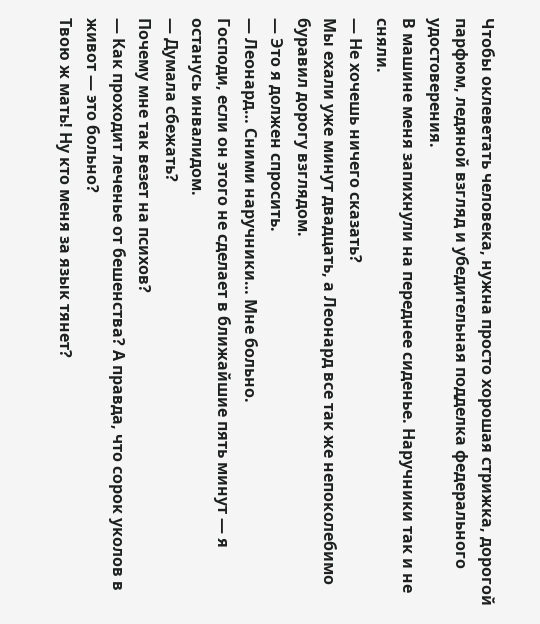Чтобы оклеветать человека, нужна просто хорошая стрижка, дорогой парфюм, ледяной взгляд и убедительная подделка федерального удостоверения.
В машине меня запихнули на переднее сиденье. Наручники так и не сняли.
— Не хочешь ничего сказать?
Мы ехали уже минут двадцать, а Леонард все так же непоколебимо буравил дорогу взглядом.
— Это я должен спросить.
— Леонард… Сними наручники… Мне больно.
Господи, если он этого не сделает в ближайшие пять минут — я останусь инвалидом.
— Думала сбежать?
Почему мне так везет на психов?
— Как проходит леченье от бешенства? А правда, что сорок уколов в живот — это больно?
Твою ж мать! Ну кто меня за язык тянет?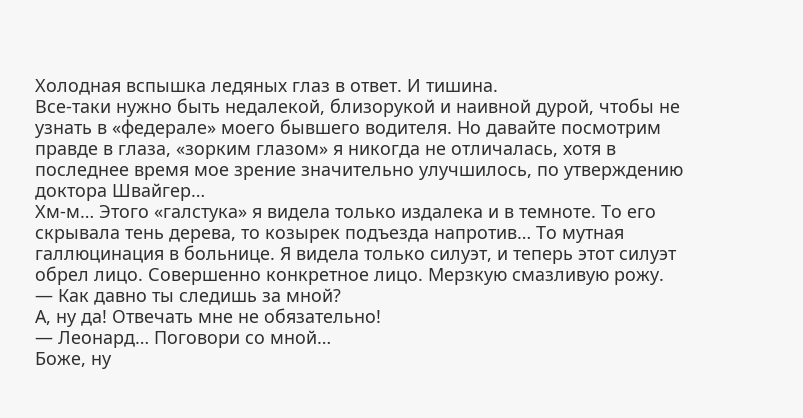Холодная вспышка ледяных глаз в ответ. И тишина.
Все-таки нужно быть недалекой, близорукой и наивной дурой, чтобы не узнать в «федерале» моего бывшего водителя. Но давайте посмотрим правде в глаза, «зорким глазом» я никогда не отличалась, хотя в последнее время мое зрение значительно улучшилось, по утверждению доктора Швайгер…
Хм-м… Этого «галстука» я видела только издалека и в темноте. То его скрывала тень дерева, то козырек подъезда напротив… То мутная галлюцинация в больнице. Я видела только силуэт, и теперь этот силуэт обрел лицо. Совершенно конкретное лицо. Мерзкую смазливую рожу.
— Как давно ты следишь за мной?
А, ну да! Отвечать мне не обязательно!
— Леонард… Поговори со мной…
Боже, ну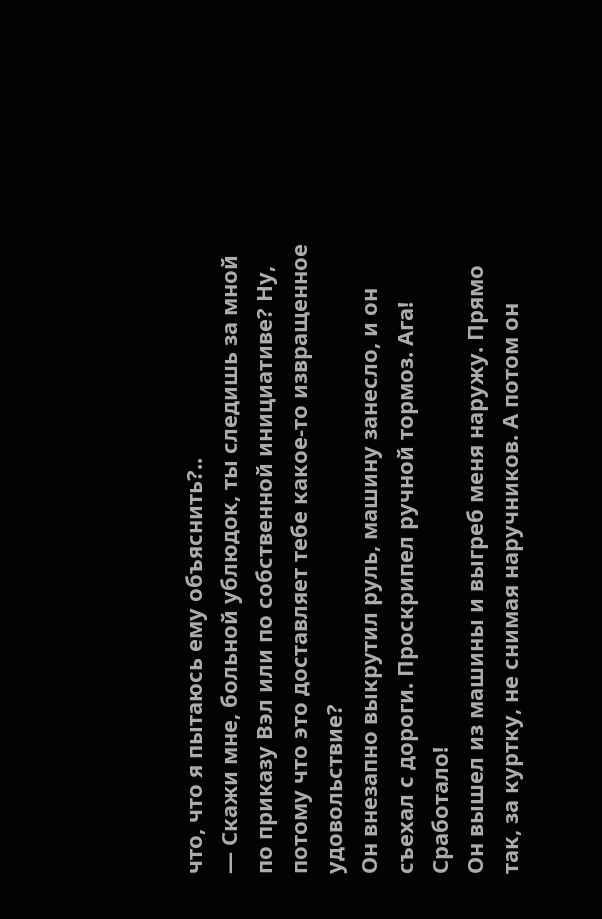что, что я пытаюсь ему объяснить?..
— Скажи мне, больной ублюдок, ты следишь за мной по приказу Вэл или по собственной инициативе? Ну, потому что это доставляет тебе какое-то извращенное удовольствие?
Он внезапно выкрутил руль, машину занесло, и он съехал с дороги. Проскрипел ручной тормоз. Ага! Сработало!
Он вышел из машины и выгреб меня наружу. Прямо так, за куртку, не снимая наручников. А потом он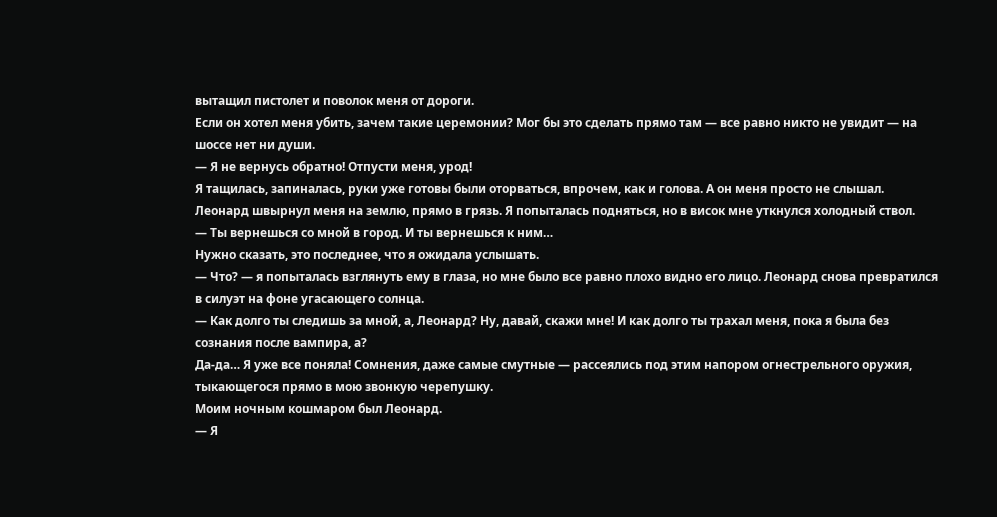вытащил пистолет и поволок меня от дороги.
Если он хотел меня убить, зачем такие церемонии? Мог бы это сделать прямо там — все равно никто не увидит — на шоссе нет ни души.
— Я не вернусь обратно! Отпусти меня, урод!
Я тащилась, запиналась, руки уже готовы были оторваться, впрочем, как и голова. А он меня просто не слышал.
Леонард швырнул меня на землю, прямо в грязь. Я попыталась подняться, но в висок мне уткнулся холодный ствол.
— Ты вернешься со мной в город. И ты вернешься к ним…
Нужно сказать, это последнее, что я ожидала услышать.
— Что? — я попыталась взглянуть ему в глаза, но мне было все равно плохо видно его лицо. Леонард снова превратился в силуэт на фоне угасающего солнца.
— Как долго ты следишь за мной, а, Леонард? Ну, давай, скажи мне! И как долго ты трахал меня, пока я была без сознания после вампира, а?
Да-да… Я уже все поняла! Сомнения, даже самые смутные — рассеялись под этим напором огнестрельного оружия, тыкающегося прямо в мою звонкую черепушку.
Моим ночным кошмаром был Леонард.
— Я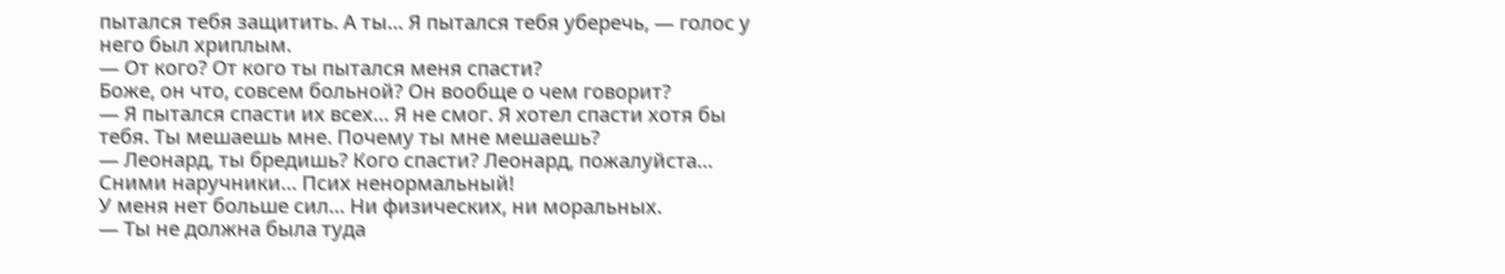пытался тебя защитить. А ты… Я пытался тебя уберечь, — голос у него был хриплым.
— От кого? От кого ты пытался меня спасти?
Боже, он что, совсем больной? Он вообще о чем говорит?
— Я пытался спасти их всех… Я не смог. Я хотел спасти хотя бы тебя. Ты мешаешь мне. Почему ты мне мешаешь?
— Леонард, ты бредишь? Кого спасти? Леонард, пожалуйста… Сними наручники… Псих ненормальный!
У меня нет больше сил… Ни физических, ни моральных.
— Ты не должна была туда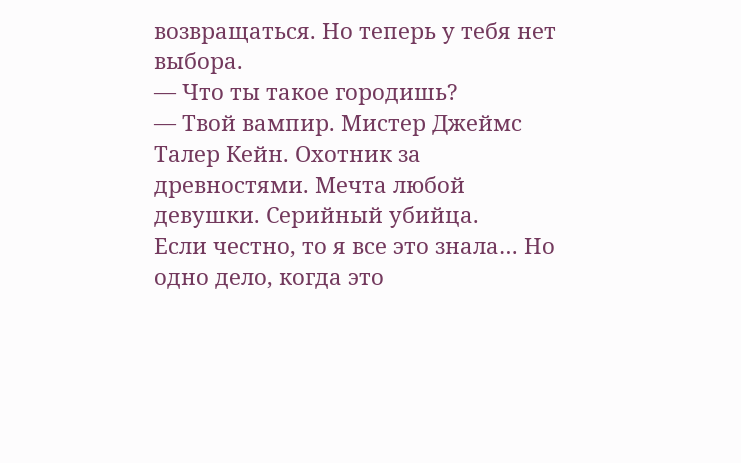возвращаться. Но теперь у тебя нет выбора.
— Что ты такое городишь?
— Твой вампир. Мистер Джеймс Талер Кейн. Охотник за древностями. Мечта любой девушки. Серийный убийца.
Если честно, то я все это знала… Но одно дело, когда это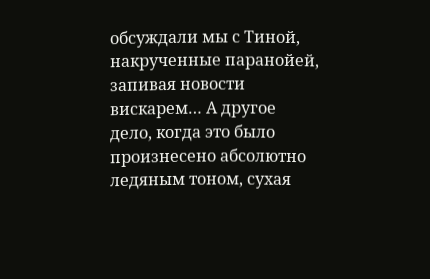обсуждали мы с Тиной, накрученные паранойей, запивая новости вискарем… А другое дело, когда это было произнесено абсолютно ледяным тоном, сухая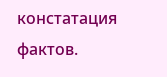констатация фактов.